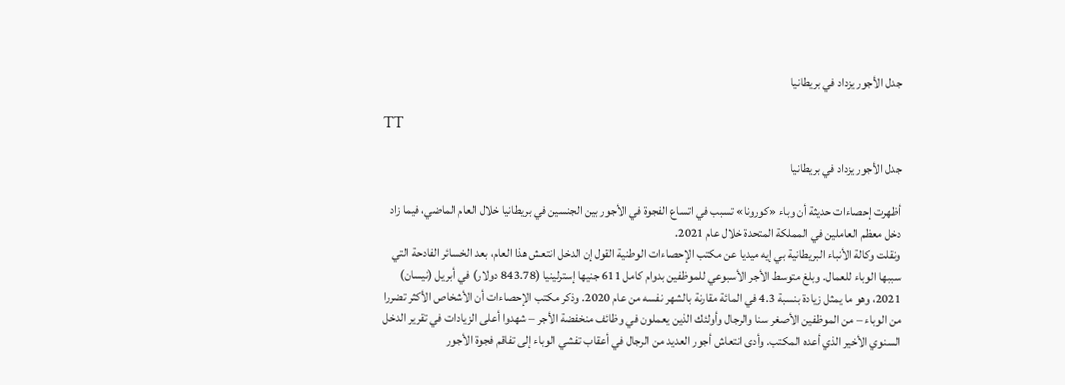جدل الأجور يزداد في بريطانيا

TT

جدل الأجور يزداد في بريطانيا

أظهرت إحصاءات حديثة أن وباء «كورونا» تسبب في اتساع الفجوة في الأجور بين الجنسين في بريطانيا خلال العام الماضي، فيما زاد دخل معظم العاملين في المملكة المتحدة خلال عام 2021.
ونقلت وكالة الأنباء البريطانية بي إيه ميديا عن مكتب الإحصاءات الوطنية القول إن الدخل انتعش هذا العام، بعد الخسائر الفادحة التي سببها الوباء للعمال. وبلغ متوسط الأجر الأسبوعي للموظفين بدوام كامل 611 جنيها إسترلينيا (843.78 دولار) في أبريل (نيسان) 2021، وهو ما يمثل زيادة بنسبة 4.3 في المائة مقارنة بالشهر نفسه من عام 2020. وذكر مكتب الإحصاءات أن الأشخاص الأكثر تضررا من الوباء – من الموظفين الأصغر سنا والرجال وأولئك الذين يعملون في وظائف منخفضة الأجر – شهدوا أعلى الزيادات في تقرير الدخل السنوي الأخير الذي أعده المكتب. وأدى انتعاش أجور العديد من الرجال في أعقاب تفشي الوباء إلى تفاقم فجوة الأجور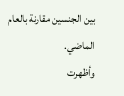بين الجنسين مقارنة بالعام الماضي.
وأظهرت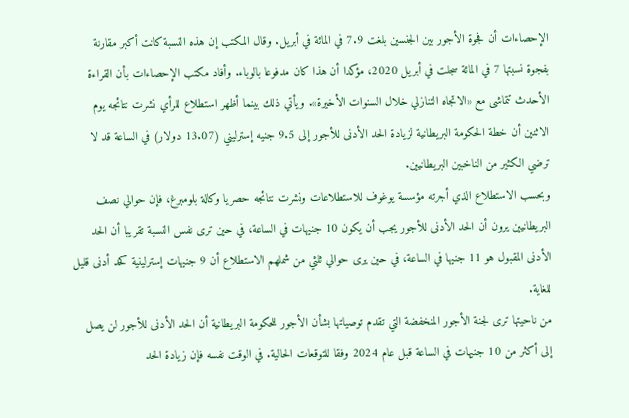الإحصاءات أن فجوة الأجور بين الجنسين بلغت 7.9 في المائة في أبريل. وقال المكتب إن هذه النسبة كانت أكبر مقارنة بفجوة نسبتها 7 في المائة سجلت في أبريل 2020، مؤكدا أن هذا كان مدفوعا بالوباء. وأفاد مكتب الإحصاءات بأن القراءة الأحدث تتماشى مع «الاتجاه التنازلي خلال السنوات الأخيرة». ويأتي ذلك بينما أظهر استطلاع للرأي نشرت نتائجه يوم الاثنين أن خطة الحكومة البريطانية لزيادة الحد الأدنى للأجور إلى 9.5 جنيه إسترليني (13.07 دولار) في الساعة قد لا ترضي الكثير من الناخبين البريطانيين.
وبحسب الاستطلاع الذي أجرته مؤسسة يوغوف للاستطلاعات ونشرت نتائجه حصريا وكالة بلومبرغ، فإن حوالي نصف البريطانيين يرون أن الحد الأدنى للأجور يجب أن يكون 10 جنيهات في الساعة، في حين ترى نفس النسبة تقريبا أن الحد الأدنى المقبول هو 11 جنيها في الساعة، في حين يرى حوالي ثلثي من شملهم الاستطلاع أن 9 جنيهات إسترلينية كحد أدنى قليل للغاية.
من ناحيتها ترى لجنة الأجور المنخفضة التي تقدم توصياتها بشأن الأجور للحكومة البريطانية أن الحد الأدنى للأجور لن يصل إلى أكثر من 10 جنيهات في الساعة قبل عام 2024 وفقا للتوقعات الحالية. في الوقت نفسه فإن زيادة الحد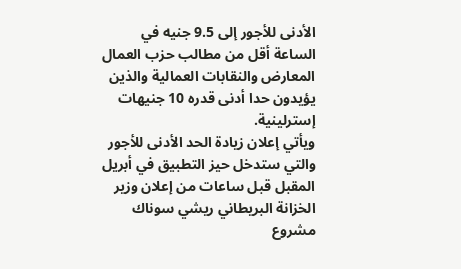الأدنى للأجور إلى 9.5 جنيه في الساعة أقل من مطالب حزب العمال المعارض والنقابات العمالية والذين يؤيدون حدا أدنى قدره 10 جنيهات إسترلينية.
ويأتي إعلان زيادة الحد الأدنى للأجور والتي ستدخل حيز التطبيق في أبريل المقبل قبل ساعات من إعلان وزير الخزانة البريطاني ريشي سوناك مشروع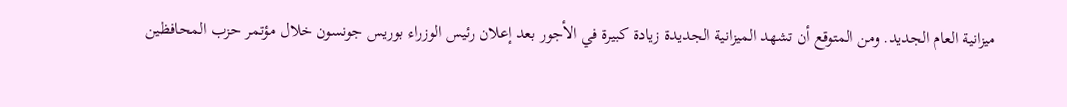ميزانية العام الجديد. ومن المتوقع أن تشهد الميزانية الجديدة زيادة كبيرة في الأجور بعد إعلان رئيس الوزراء بوريس جونسون خلال مؤتمر حزب المحافظين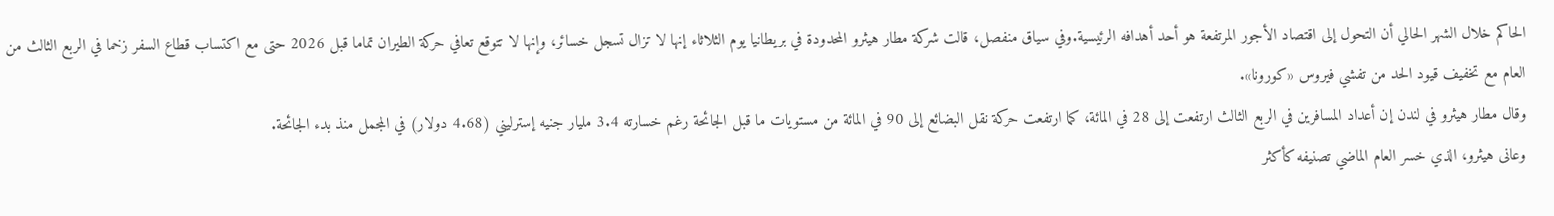الحاكم خلال الشهر الحالي أن التحول إلى اقتصاد الأجور المرتفعة هو أحد أهدافه الرئيسية.وفي سياق منفصل، قالت شركة مطار هيثرو المحدودة في بريطانيا يوم الثلاثاء إنها لا تزال تسجل خسائر، وإنها لا تتوقع تعافي حركة الطيران تماما قبل 2026 حتى مع اكتساب قطاع السفر زخما في الربع الثالث من العام مع تخفيف قيود الحد من تفشي فيروس «كورونا».
وقال مطار هيثرو في لندن إن أعداد المسافرين في الربع الثالث ارتفعت إلى 28 في المائة، كما ارتفعت حركة نقل البضائع إلى 90 في المائة من مستويات ما قبل الجائحة رغم خسارته 3.4 مليار جنيه إسترليني (4.68 دولار) في المجمل منذ بدء الجائحة.
وعانى هيثرو، الذي خسر العام الماضي تصنيفه كأكثر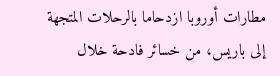مطارات أوروبا ازدحاما بالرحلات المتجهة إلى باريس، من خسائر فادحة خلال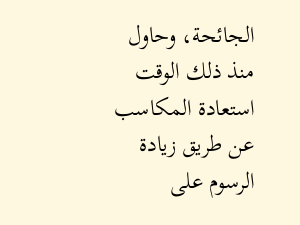الجائحة، وحاول منذ ذلك الوقت استعادة المكاسب عن طريق زيادة الرسوم على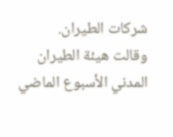شركات الطيران.
وقالت هيئة الطيران المدني الأسبوع الماضي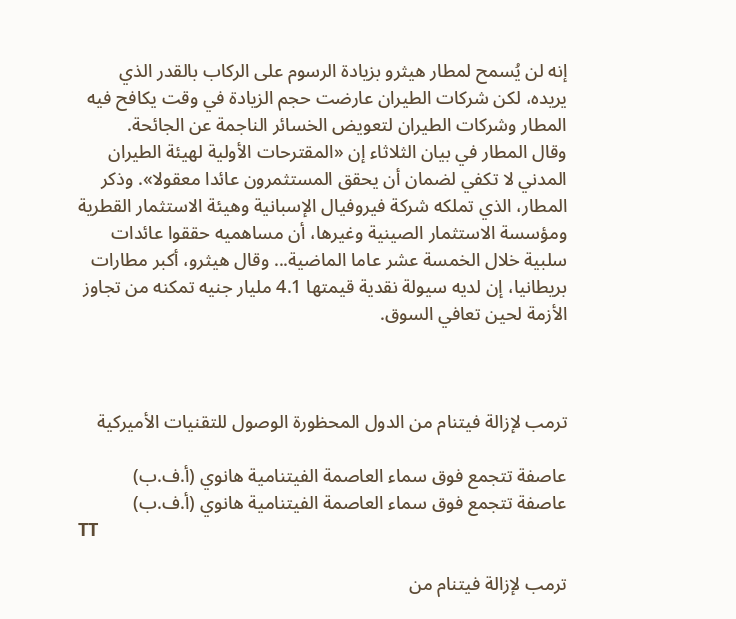إنه لن يُسمح لمطار هيثرو بزيادة الرسوم على الركاب بالقدر الذي يريده، لكن شركات الطيران عارضت حجم الزيادة في وقت يكافح فيه المطار وشركات الطيران لتعويض الخسائر الناجمة عن الجائحة.
وقال المطار في بيان الثلاثاء إن «المقترحات الأولية لهيئة الطيران المدني لا تكفي لضمان أن يحقق المستثمرون عائدا معقولا». وذكر المطار، الذي تملكه شركة فيروفيال الإسبانية وهيئة الاستثمار القطرية ومؤسسة الاستثمار الصينية وغيرها، أن مساهميه حققوا عائدات سلبية خلال الخمسة عشر عاما الماضية... وقال هيثرو، أكبر مطارات بريطانيا، إن لديه سيولة نقدية قيمتها 4.1 مليار جنيه تمكنه من تجاوز الأزمة لحين تعافي السوق.



ترمب لإزالة فيتنام من الدول المحظورة الوصول للتقنيات الأميركية

عاصفة تتجمع فوق سماء العاصمة الفيتنامية هانوي (أ.ف.ب)
عاصفة تتجمع فوق سماء العاصمة الفيتنامية هانوي (أ.ف.ب)
TT

ترمب لإزالة فيتنام من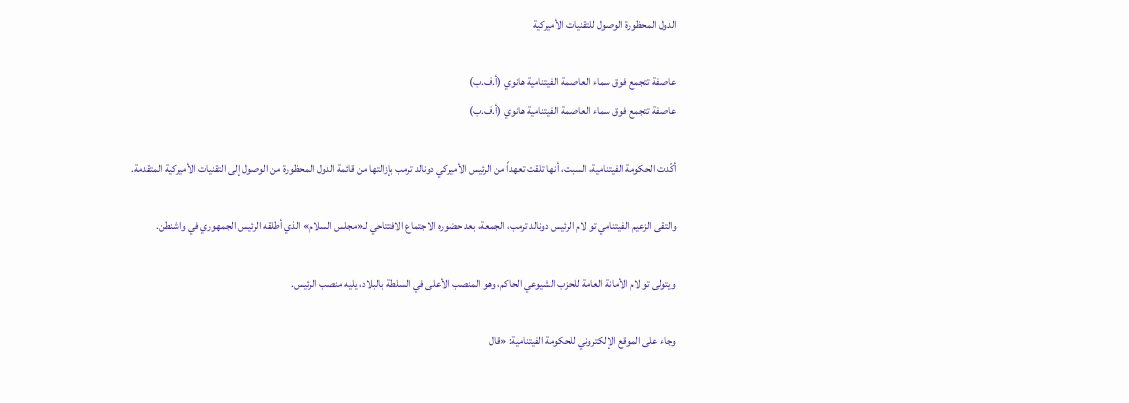الدول المحظورة الوصول للتقنيات الأميركية

عاصفة تتجمع فوق سماء العاصمة الفيتنامية هانوي (أ.ف.ب)
عاصفة تتجمع فوق سماء العاصمة الفيتنامية هانوي (أ.ف.ب)

أكّدت الحكومة الفيتنامية، السبت، أنها تلقت تعهداً من الرئيس الأميركي دونالد ترمب بإزالتها من قائمة الدول المحظورة من الوصول إلى التقنيات الأميركية المتقدمة.

والتقى الزعيم الفيتنامي تو لام الرئيس دونالد ترمب، الجمعة، بعد حضوره الاجتماع الافتتاحي لـ«مجلس السلام» الذي أطلقه الرئيس الجمهوري في واشنطن.

ويتولى تو لام الأمانة العامة للحزب الشيوعي الحاكم، وهو المنصب الأعلى في السلطة بالبلاد، يليه منصب الرئيس.

وجاء على الموقع الإلكتروني للحكومة الفيتنامية: «قال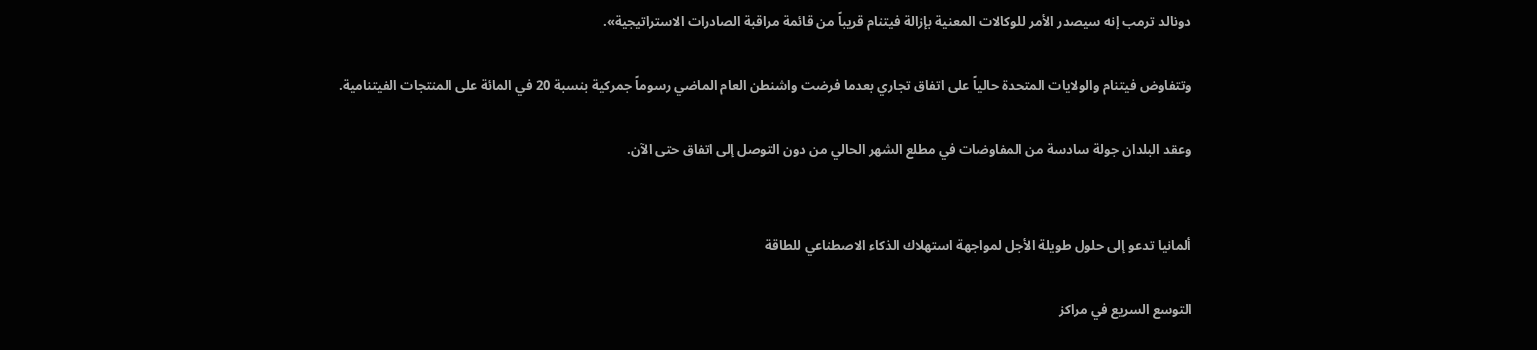دونالد ترمب إنه سيصدر الأمر للوكالات المعنية بإزالة فيتنام قريباً من قائمة مراقبة الصادرات الاستراتيجية».

وتتفاوض فيتنام والولايات المتحدة حالياً على اتفاق تجاري بعدما فرضت واشنطن العام الماضي رسوماً جمركية بنسبة 20 في المائة على المنتجات الفيتنامية.

وعقد البلدان جولة سادسة من المفاوضات في مطلع الشهر الحالي من دون التوصل إلى اتفاق حتى الآن.


ألمانيا تدعو إلى حلول طويلة الأجل لمواجهة استهلاك الذكاء الاصطناعي للطاقة

التوسع السريع في مراكز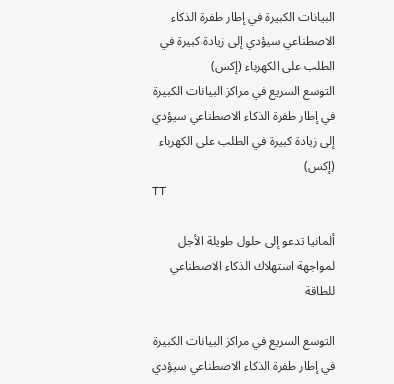البيانات الكبيرة في إطار طفرة الذكاء الاصطناعي سيؤدي إلى زيادة كبيرة في الطلب على الكهرباء (إكس)
التوسع السريع في مراكز البيانات الكبيرة في إطار طفرة الذكاء الاصطناعي سيؤدي إلى زيادة كبيرة في الطلب على الكهرباء (إكس)
TT

ألمانيا تدعو إلى حلول طويلة الأجل لمواجهة استهلاك الذكاء الاصطناعي للطاقة

التوسع السريع في مراكز البيانات الكبيرة في إطار طفرة الذكاء الاصطناعي سيؤدي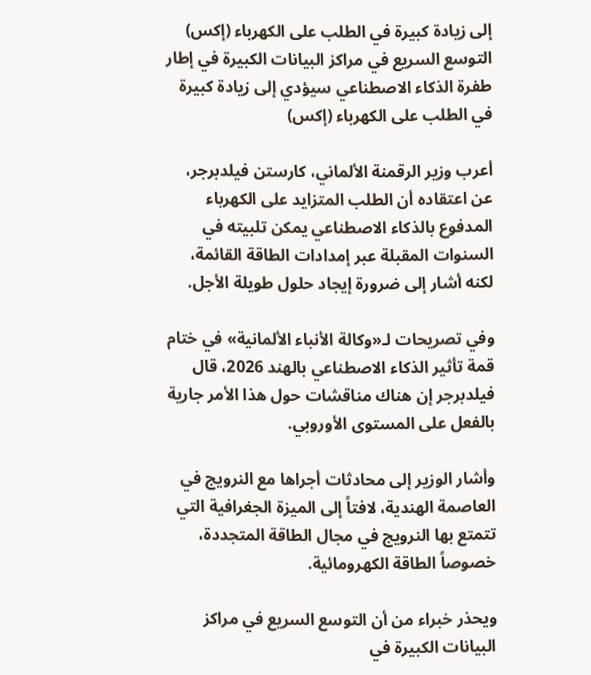إلى زيادة كبيرة في الطلب على الكهرباء (إكس)
التوسع السريع في مراكز البيانات الكبيرة في إطار طفرة الذكاء الاصطناعي سيؤدي إلى زيادة كبيرة في الطلب على الكهرباء (إكس)

أعرب وزير الرقمنة الألماني، كارستن فيلدبرجر، عن اعتقاده أن الطلب المتزايد على الكهرباء المدفوع بالذكاء الاصطناعي يمكن تلبيته في السنوات المقبلة عبر إمدادات الطاقة القائمة، لكنه أشار إلى ضرورة إيجاد حلول طويلة الأجل.

وفي تصريحات لـ«وكالة الأنباء الألمانية» في ختام قمة تأثير الذكاء الاصطناعي بالهند 2026، قال فيلدبرجر إن هناك مناقشات حول هذا الأمر جارية بالفعل على المستوى الأوروبي.

وأشار الوزير إلى محادثات أجراها مع النرويج في العاصمة الهندية، لافتاً إلى الميزة الجغرافية التي تتمتع بها النرويج في مجال الطاقة المتجددة، خصوصاً الطاقة الكهرومائية.

ويحذر خبراء من أن التوسع السريع في مراكز البيانات الكبيرة في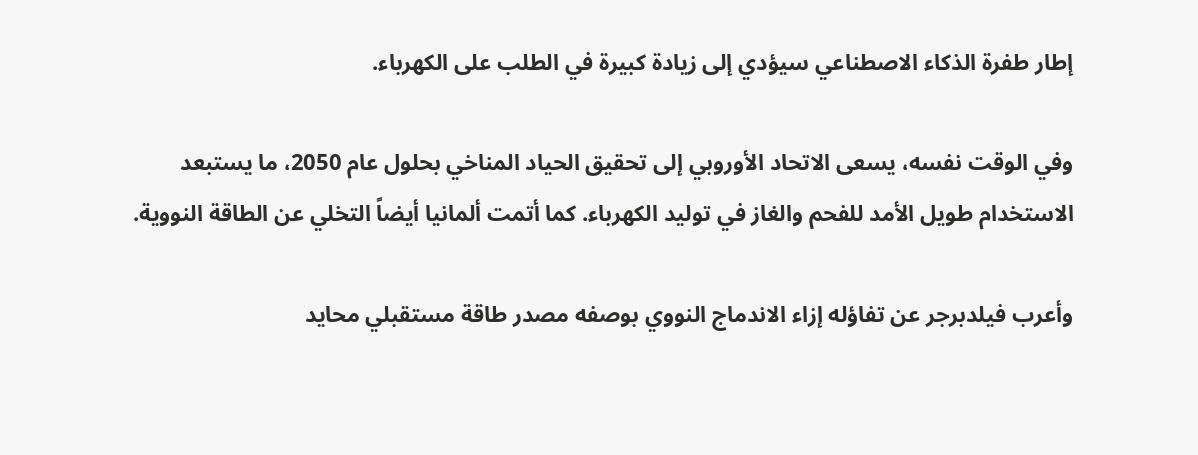إطار طفرة الذكاء الاصطناعي سيؤدي إلى زيادة كبيرة في الطلب على الكهرباء.

وفي الوقت نفسه، يسعى الاتحاد الأوروبي إلى تحقيق الحياد المناخي بحلول عام 2050، ما يستبعد الاستخدام طويل الأمد للفحم والغاز في توليد الكهرباء. كما أتمت ألمانيا أيضاً التخلي عن الطاقة النووية.

وأعرب فيلدبرجر عن تفاؤله إزاء الاندماج النووي بوصفه مصدر طاقة مستقبلي محايد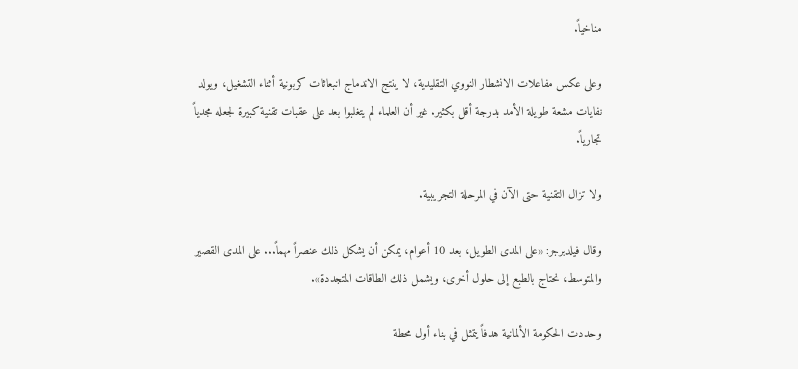مناخياً.

وعلى عكس مفاعلات الانشطار النووي التقليدية، لا ينتج الاندماج انبعاثات كربونية أثناء التشغيل، ويولد نفايات مشعة طويلة الأمد بدرجة أقل بكثير. غير أن العلماء لم يتغلبوا بعد على عقبات تقنية كبيرة لجعله مجدياً تجارياً.

ولا تزال التقنية حتى الآن في المرحلة التجريبية.

وقال فيلدبرجر: «على المدى الطويل، بعد 10 أعوام، يمكن أن يشكل ذلك عنصراً مهماً... على المدى القصير والمتوسط، نحتاج بالطبع إلى حلول أخرى، ويشمل ذلك الطاقات المتجددة».

وحددت الحكومة الألمانية هدفاً يتمثل في بناء أول محطة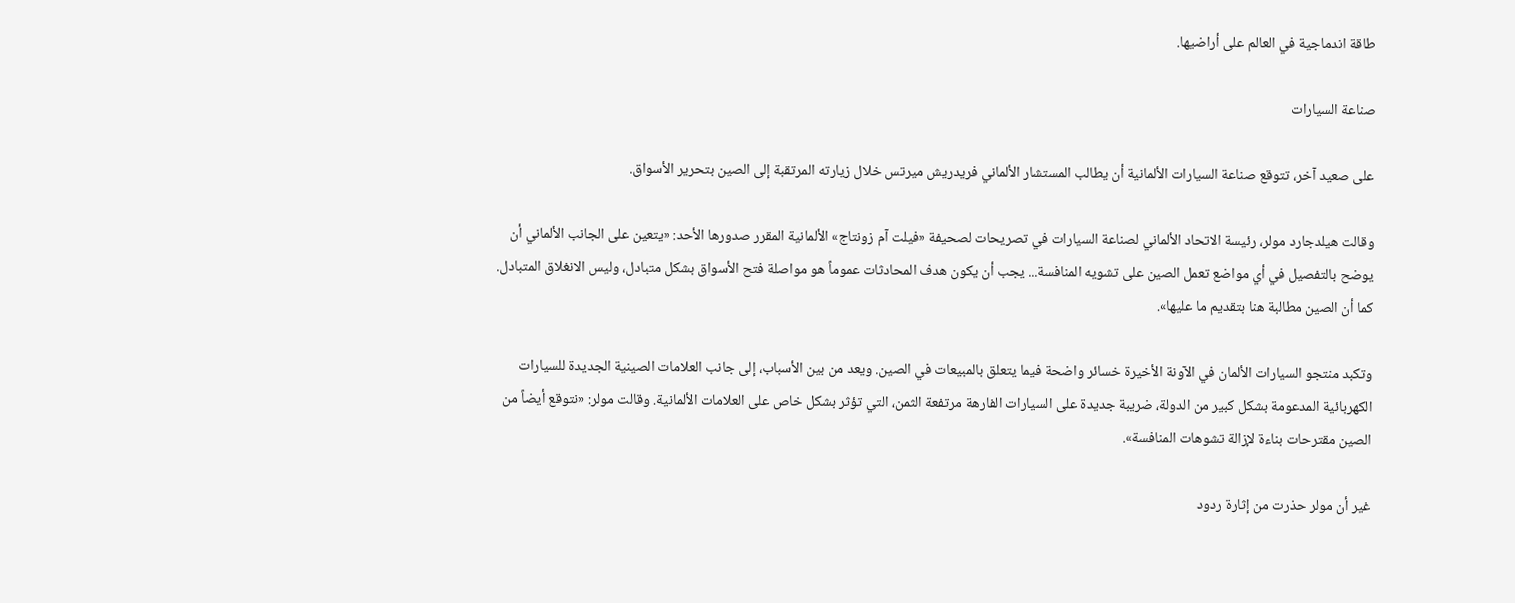طاقة اندماجية في العالم على أراضيها.

صناعة السيارات

على صعيد آخر، تتوقع صناعة السيارات الألمانية أن يطالب المستشار الألماني فريدريش ميرتس خلال زيارته المرتقبة إلى الصين بتحرير الأسواق.

وقالت هيلدجارد مولر، رئيسة الاتحاد الألماني لصناعة السيارات في تصريحات لصحيفة «فيلت آم زونتاج» الألمانية المقرر صدورها الأحد: «يتعين على الجانب الألماني أن يوضح بالتفصيل في أي مواضع تعمل الصين على تشويه المنافسة... يجب أن يكون هدف المحادثات عموماً هو مواصلة فتح الأسواق بشكل متبادل، وليس الانغلاق المتبادل. كما أن الصين مطالبة هنا بتقديم ما عليها».

وتكبد منتجو السيارات الألمان في الآونة الأخيرة خسائر واضحة فيما يتعلق بالمبيعات في الصين. ويعد من بين الأسباب، إلى جانب العلامات الصينية الجديدة للسيارات الكهربائية المدعومة بشكل كبير من الدولة، ضريبة جديدة على السيارات الفارهة مرتفعة الثمن، التي تؤثر بشكل خاص على العلامات الألمانية. وقالت مولر: «نتوقع أيضاً من الصين مقترحات بناءة لإزالة تشوهات المنافسة».

غير أن مولر حذرت من إثارة ردود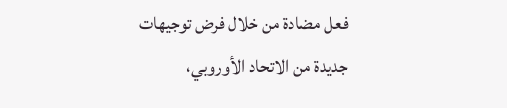فعل مضادة من خلال فرض توجيهات جديدة من الاتحاد الأوروبي،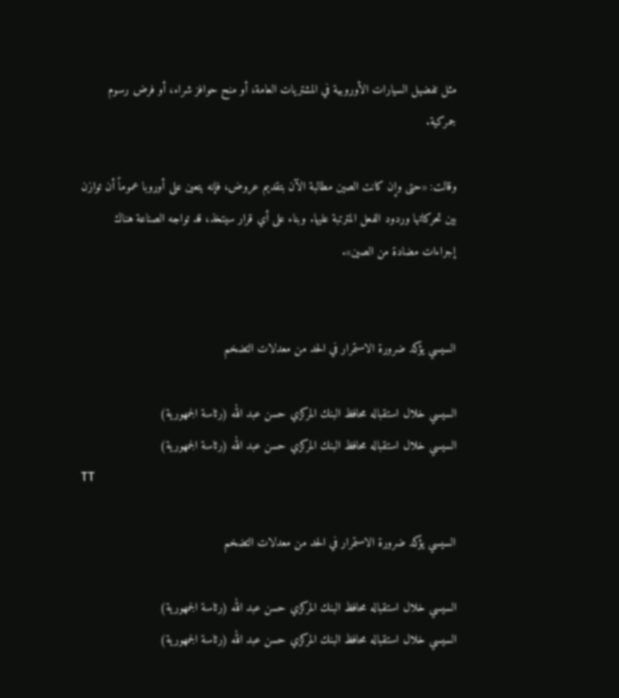مثل تفضيل السيارات الأوروبية في المشتريات العامة، أو منح حوافز شراء، أو فرض رسوم جمركية.

وقالت: «حتى وإن كانت الصين مطالبة الآن بتقديم عروض، فإنه يتعين على أوروبا عموماً أن توازن بين تحركاتها وردود الفعل المترتبة عليها. وبناء على أي قرار سيتخذ، قد تواجه الصناعة هناك إجراءات مضادة من الصين».


السيسي يؤكد ضرورة الاستمرار في الحد من معدلات التضخم

السيسي خلال استقباله محافظ البنك المركزي حسن عبد الله (رئاسة الجمهورية)
السيسي خلال استقباله محافظ البنك المركزي حسن عبد الله (رئاسة الجمهورية)
TT

السيسي يؤكد ضرورة الاستمرار في الحد من معدلات التضخم

السيسي خلال استقباله محافظ البنك المركزي حسن عبد الله (رئاسة الجمهورية)
السيسي خلال استقباله محافظ البنك المركزي حسن عبد الله (رئاسة الجمهورية)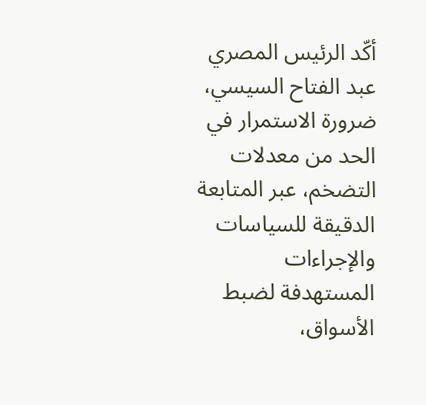أكّد الرئيس المصري عبد الفتاح السيسي، ضرورة الاستمرار في الحد من معدلات التضخم، عبر المتابعة الدقيقة للسياسات والإجراءات المستهدفة لضبط الأسواق،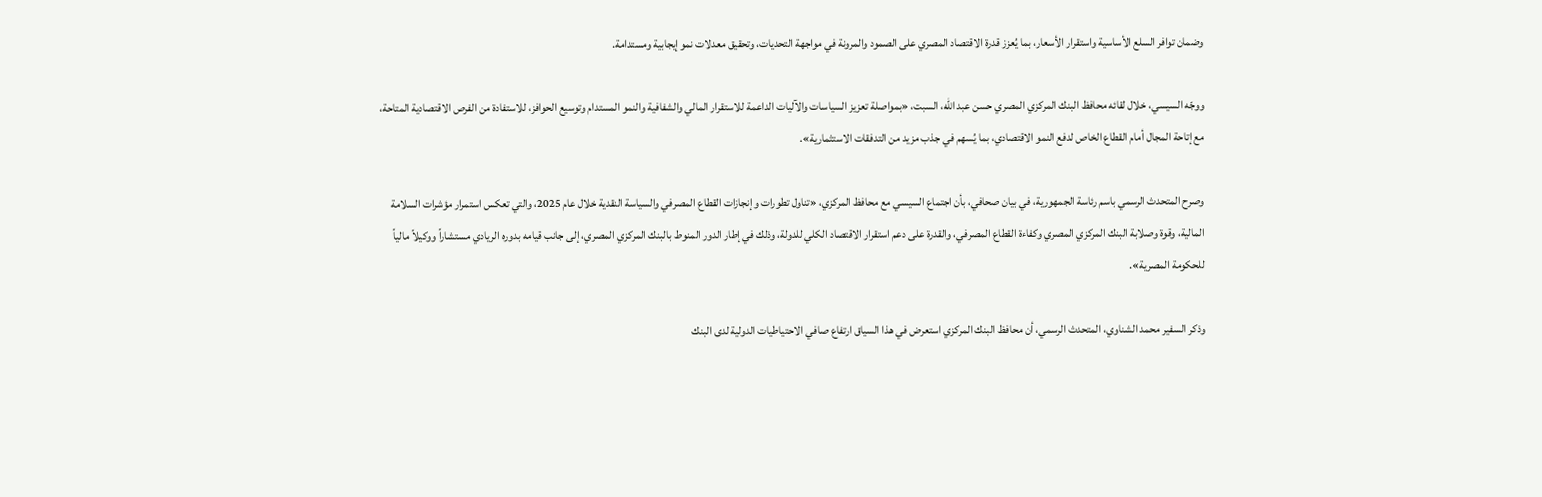وضمان توافر السلع الأساسية واستقرار الأسعار، بما يُعزز قدرة الاقتصاد المصري على الصمود والمرونة في مواجهة التحديات، وتحقيق معدلات نمو إيجابية ومستدامة.

ووجّه السيسي، خلال لقائه محافظ البنك المركزي المصري حسن عبد الله، السبت، «بمواصلة تعزيز السياسات والآليات الداعمة للاستقرار المالي والشفافية والنمو المستدام وتوسيع الحوافز، للاستفادة من الفرص الاقتصادية المتاحة، مع إتاحة المجال أمام القطاع الخاص لدفع النمو الاقتصادي، بما يُسهم في جذب مزيد من التدفقات الاستثمارية».

وصرح المتحدث الرسمي باسم رئاسة الجمهورية، في بيان صحافي، بأن اجتماع السيسي مع محافظ المركزي، «تناول تطورات وإنجازات القطاع المصرفي والسياسة النقدية خلال عام 2025، والتي تعكس استمرار مؤشرات السلامة المالية، وقوة وصلابة البنك المركزي المصري وكفاءة القطاع المصرفي، والقدرة على دعم استقرار الاقتصاد الكلي للدولة، وذلك في إطار الدور المنوط بالبنك المركزي المصري، إلى جانب قيامه بدوره الريادي مستشاراً ووكيلاً مالياً للحكومة المصرية».

وذكر السفير محمد الشناوي، المتحدث الرسمي، أن محافظ البنك المركزي استعرض في هذا السياق ارتفاع صافي الاحتياطيات الدولية لدى البنك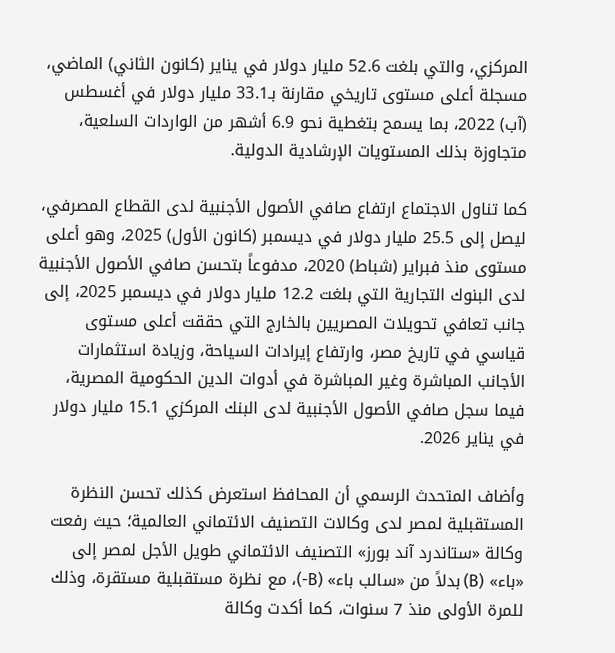المركزي، والتي بلغت 52.6 مليار دولار في يناير (كانون الثاني) الماضي، مسجلة أعلى مستوى تاريخي مقارنة بـ33.1 مليار دولار في أغسطس (آب) 2022، بما يسمح بتغطية نحو 6.9 أشهر من الواردات السلعية، متجاوزة بذلك المستويات الإرشادية الدولية.

كما تناول الاجتماع ارتفاع صافي الأصول الأجنبية لدى القطاع المصرفي، ليصل إلى 25.5 مليار دولار في ديسمبر (كانون الأول) 2025، وهو أعلى مستوى منذ فبراير (شباط) 2020، مدفوعاً بتحسن صافي الأصول الأجنبية لدى البنوك التجارية التي بلغت 12.2 مليار دولار في ديسمبر 2025، إلى جانب تعافي تحويلات المصريين بالخارج التي حققت أعلى مستوى قياسي في تاريخ مصر، وارتفاع إيرادات السياحة، وزيادة استثمارات الأجانب المباشرة وغير المباشرة في أدوات الدين الحكومية المصرية، فيما سجل صافي الأصول الأجنبية لدى البنك المركزي 15.1 مليار دولار في يناير 2026.

وأضاف المتحدث الرسمي أن المحافظ استعرض كذلك تحسن النظرة المستقبلية لمصر لدى وكالات التصنيف الائتماني العالمية؛ حيث رفعت وكالة «ستاندرد آند بورز» التصنيف الائتماني طويل الأجل لمصر إلى «باء» (B) بدلاً من «سالب باء» (B-)، مع نظرة مستقبلية مستقرة، وذلك للمرة الأولى منذ 7 سنوات، كما أكدت وكالة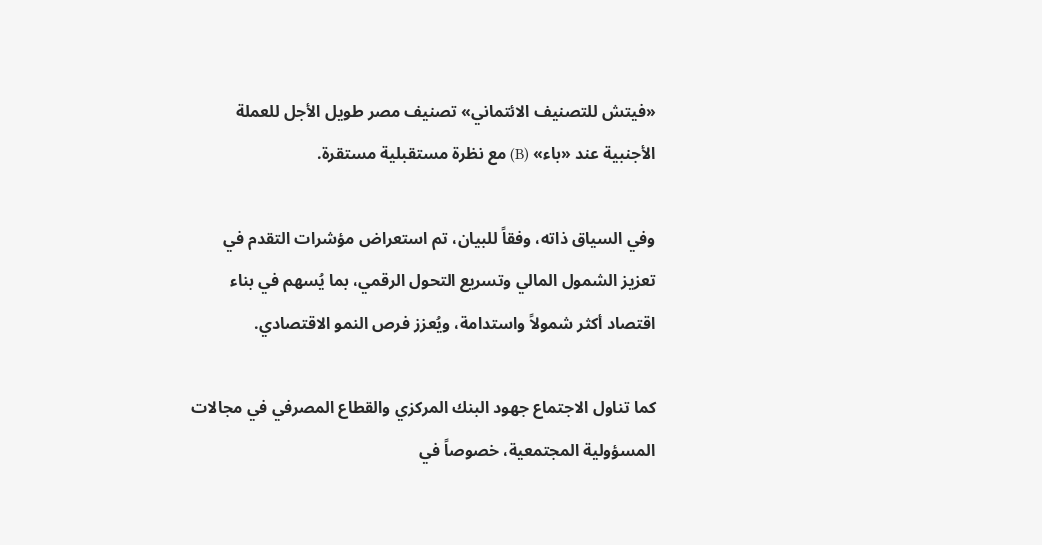«فيتش للتصنيف الائتماني» تصنيف مصر طويل الأجل للعملة الأجنبية عند «باء» (B) مع نظرة مستقبلية مستقرة.

وفي السياق ذاته، وفقاً للبيان، تم استعراض مؤشرات التقدم في تعزيز الشمول المالي وتسريع التحول الرقمي، بما يُسهم في بناء اقتصاد أكثر شمولاً واستدامة، ويُعزز فرص النمو الاقتصادي.

كما تناول الاجتماع جهود البنك المركزي والقطاع المصرفي في مجالات المسؤولية المجتمعية، خصوصاً في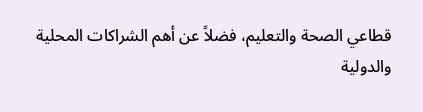قطاعي الصحة والتعليم، فضلاً عن أهم الشراكات المحلية والدولية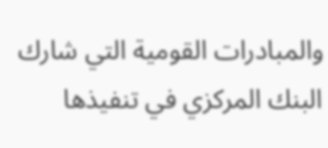والمبادرات القومية التي شارك البنك المركزي في تنفيذها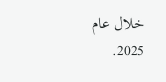خلال عام 2025.